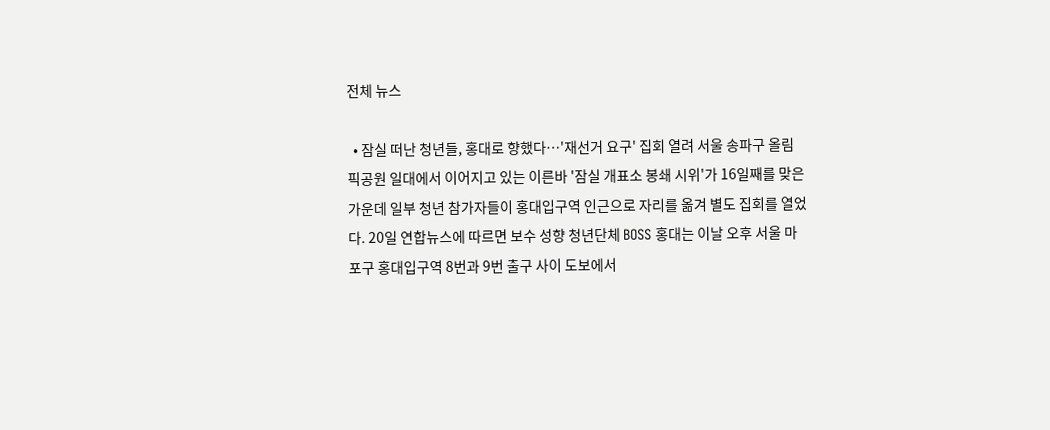전체 뉴스

  • 잠실 떠난 청년들, 홍대로 향했다…'재선거 요구' 집회 열려 서울 송파구 올림픽공원 일대에서 이어지고 있는 이른바 '잠실 개표소 봉쇄 시위'가 16일째를 맞은 가운데 일부 청년 참가자들이 홍대입구역 인근으로 자리를 옮겨 별도 집회를 열었다. 20일 연합뉴스에 따르면 보수 성향 청년단체 BOSS 홍대는 이날 오후 서울 마포구 홍대입구역 8번과 9번 출구 사이 도보에서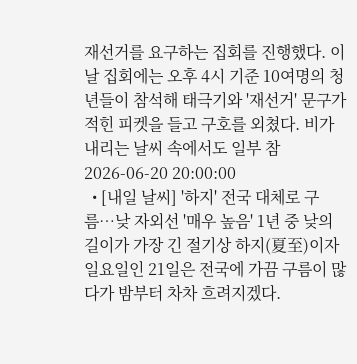재선거를 요구하는 집회를 진행했다. 이날 집회에는 오후 4시 기준 10여명의 청년들이 참석해 태극기와 '재선거' 문구가 적힌 피켓을 들고 구호를 외쳤다. 비가 내리는 날씨 속에서도 일부 참 2026-06-20 20:00:00
  • [내일 날씨] '하지' 전국 대체로 구름…낮 자외선 '매우 높음' 1년 중 낮의 길이가 가장 긴 절기상 하지(夏至)이자 일요일인 21일은 전국에 가끔 구름이 많다가 밤부터 차차 흐려지겠다.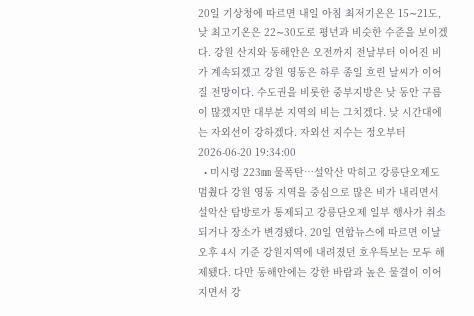20일 기상청에 따르면 내일 아침 최저기온은 15∼21도, 낮 최고기온은 22∼30도로 평년과 비슷한 수준을 보이겠다. 강원 산지와 동해안은 오전까지 전날부터 이어진 비가 계속되겠고 강원 영동은 하루 종일 흐린 날씨가 이어질 전망이다. 수도권을 비롯한 중부지방은 낮 동안 구름이 많겠지만 대부분 지역의 비는 그치겠다. 낮 시간대에는 자외선이 강하겠다. 자외선 지수는 정오부터 2026-06-20 19:34:00
  • 미시령 223㎜ 물폭탄…설악산 막히고 강릉단오제도 멈췄다 강원 영동 지역을 중심으로 많은 비가 내리면서 설악산 탐방로가 통제되고 강릉단오제 일부 행사가 취소되거나 장소가 변경됐다. 20일 연합뉴스에 따르면 이날 오후 4시 기준 강원지역에 내려졌던 호우특보는 모두 해제됐다. 다만 동해안에는 강한 바람과 높은 물결이 이어지면서 강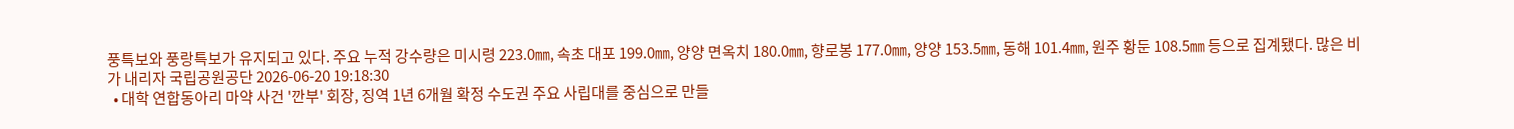풍특보와 풍랑특보가 유지되고 있다. 주요 누적 강수량은 미시령 223.0㎜, 속초 대포 199.0㎜, 양양 면옥치 180.0㎜, 향로봉 177.0㎜, 양양 153.5㎜, 동해 101.4㎜, 원주 황둔 108.5㎜ 등으로 집계됐다. 많은 비가 내리자 국립공원공단 2026-06-20 19:18:30
  • 대학 연합동아리 마약 사건 '깐부' 회장, 징역 1년 6개월 확정 수도권 주요 사립대를 중심으로 만들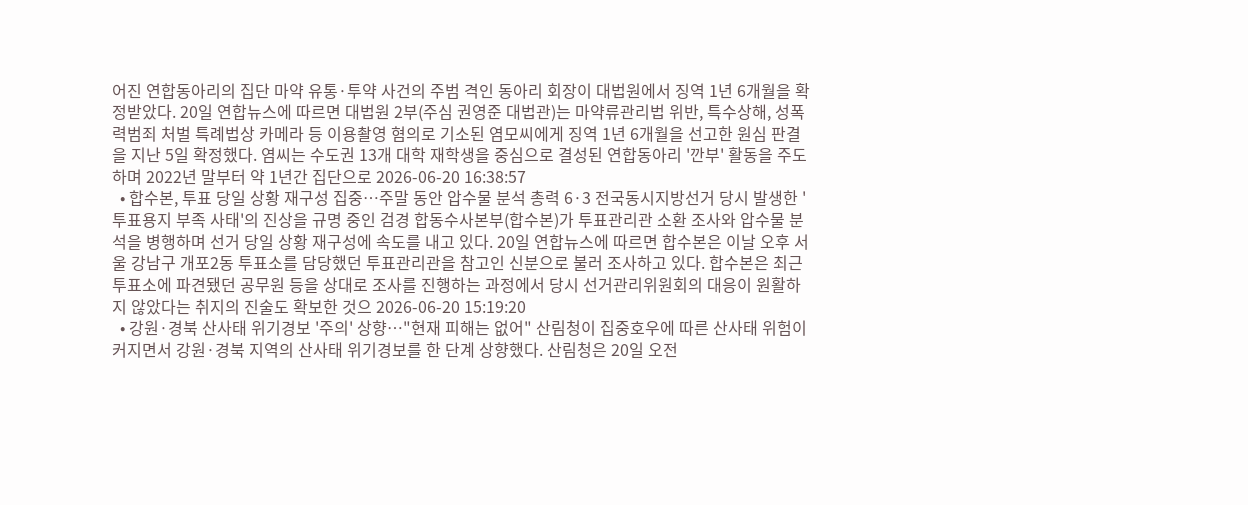어진 연합동아리의 집단 마약 유통·투약 사건의 주범 격인 동아리 회장이 대법원에서 징역 1년 6개월을 확정받았다. 20일 연합뉴스에 따르면 대법원 2부(주심 권영준 대법관)는 마약류관리법 위반, 특수상해, 성폭력범죄 처벌 특례법상 카메라 등 이용촬영 혐의로 기소된 염모씨에게 징역 1년 6개월을 선고한 원심 판결을 지난 5일 확정했다. 염씨는 수도권 13개 대학 재학생을 중심으로 결성된 연합동아리 '깐부' 활동을 주도하며 2022년 말부터 약 1년간 집단으로 2026-06-20 16:38:57
  • 합수본, 투표 당일 상황 재구성 집중…주말 동안 압수물 분석 총력 6·3 전국동시지방선거 당시 발생한 '투표용지 부족 사태'의 진상을 규명 중인 검경 합동수사본부(합수본)가 투표관리관 소환 조사와 압수물 분석을 병행하며 선거 당일 상황 재구성에 속도를 내고 있다. 20일 연합뉴스에 따르면 합수본은 이날 오후 서울 강남구 개포2동 투표소를 담당했던 투표관리관을 참고인 신분으로 불러 조사하고 있다. 합수본은 최근 투표소에 파견됐던 공무원 등을 상대로 조사를 진행하는 과정에서 당시 선거관리위원회의 대응이 원활하지 않았다는 취지의 진술도 확보한 것으 2026-06-20 15:19:20
  • 강원·경북 산사태 위기경보 '주의' 상향…"현재 피해는 없어" 산림청이 집중호우에 따른 산사태 위험이 커지면서 강원·경북 지역의 산사태 위기경보를 한 단계 상향했다. 산림청은 20일 오전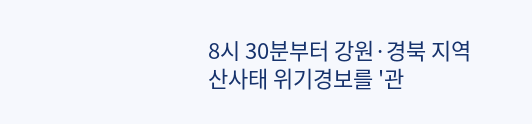8시 30분부터 강원·경북 지역 산사태 위기경보를 '관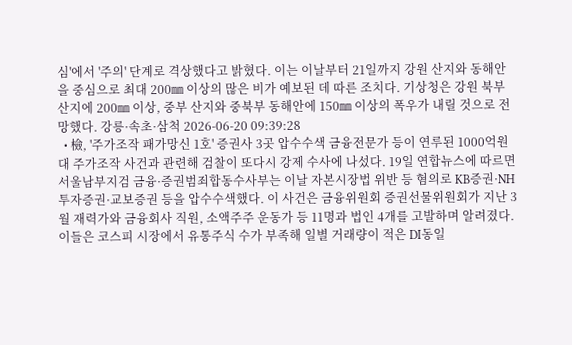심'에서 '주의' 단계로 격상했다고 밝혔다. 이는 이날부터 21일까지 강원 산지와 동해안을 중심으로 최대 200㎜ 이상의 많은 비가 예보된 데 따른 조치다. 기상청은 강원 북부 산지에 200㎜ 이상, 중부 산지와 중북부 동해안에 150㎜ 이상의 폭우가 내릴 것으로 전망했다. 강릉·속초·삼척 2026-06-20 09:39:28
  • 檢, '주가조작 패가망신 1호' 증권사 3곳 압수수색 금융전문가 등이 연루된 1000억원대 주가조작 사건과 관련해 검찰이 또다시 강제 수사에 나섰다. 19일 연합뉴스에 따르면 서울남부지검 금융·증권범죄합동수사부는 이날 자본시장법 위반 등 혐의로 KB증권·NH투자증권·교보증권 등을 압수수색했다. 이 사건은 금융위원회 증권선물위원회가 지난 3월 재력가와 금융회사 직원, 소액주주 운동가 등 11명과 법인 4개를 고발하며 알려졌다. 이들은 코스피 시장에서 유통주식 수가 부족해 일별 거래량이 적은 DI동일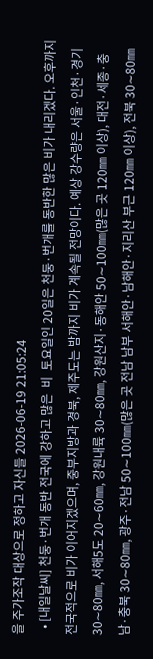을 주가조작 대상으로 정하고 자신들 2026-06-19 21:05:24
  • [내일날씨] 천둥·번개 동반 전국에 강하고 많은  비  토요일인 20일은 천둥·번개를 동반한 많은 비가 내리겠다. 오후까지 전국적으로 비가 이어지겠으며, 중부지방과 경북, 제주도는 밤까지 비가 계속될 전망이다. 예상 강수량은 서울·인천·경기 30∼80㎜, 서해5도 20∼60㎜, 강원내륙 30∼80㎜, 강원산지·동해안 50∼100㎜(많은 곳 120㎜ 이상), 대전·세종·충남·충북 30∼80㎜, 광주·전남 50∼100㎜(많은 곳 전남 남부 서해안·남해안·지리산 부근 120㎜ 이상), 전북 30∼80㎜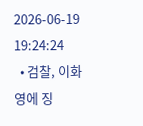2026-06-19 19:24:24
  • 검찰, 이화영에 징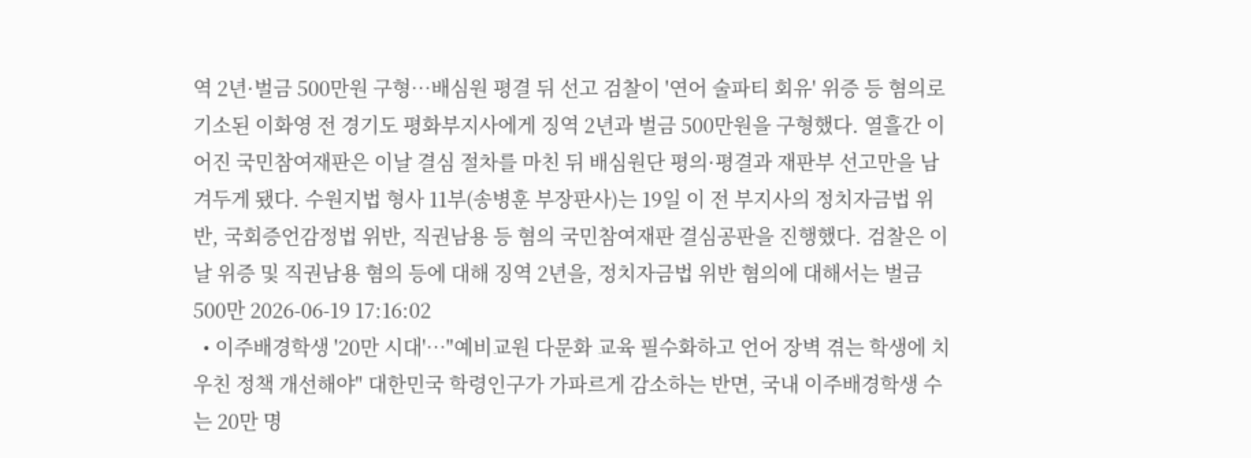역 2년·벌금 500만원 구형…배심원 평결 뒤 선고 검찰이 '연어 술파티 회유' 위증 등 혐의로 기소된 이화영 전 경기도 평화부지사에게 징역 2년과 벌금 500만원을 구형했다. 열흘간 이어진 국민참여재판은 이날 결심 절차를 마친 뒤 배심원단 평의·평결과 재판부 선고만을 남겨두게 됐다. 수원지법 형사 11부(송병훈 부장판사)는 19일 이 전 부지사의 정치자금법 위반, 국회증언감정법 위반, 직권남용 등 혐의 국민참여재판 결심공판을 진행했다. 검찰은 이날 위증 및 직권남용 혐의 등에 대해 징역 2년을, 정치자금법 위반 혐의에 대해서는 벌금 500만 2026-06-19 17:16:02
  • 이주배경학생 '20만 시대'…"예비교원 다문화 교육 필수화하고 언어 장벽 겪는 학생에 치우친 정책 개선해야" 대한민국 학령인구가 가파르게 감소하는 반면, 국내 이주배경학생 수는 20만 명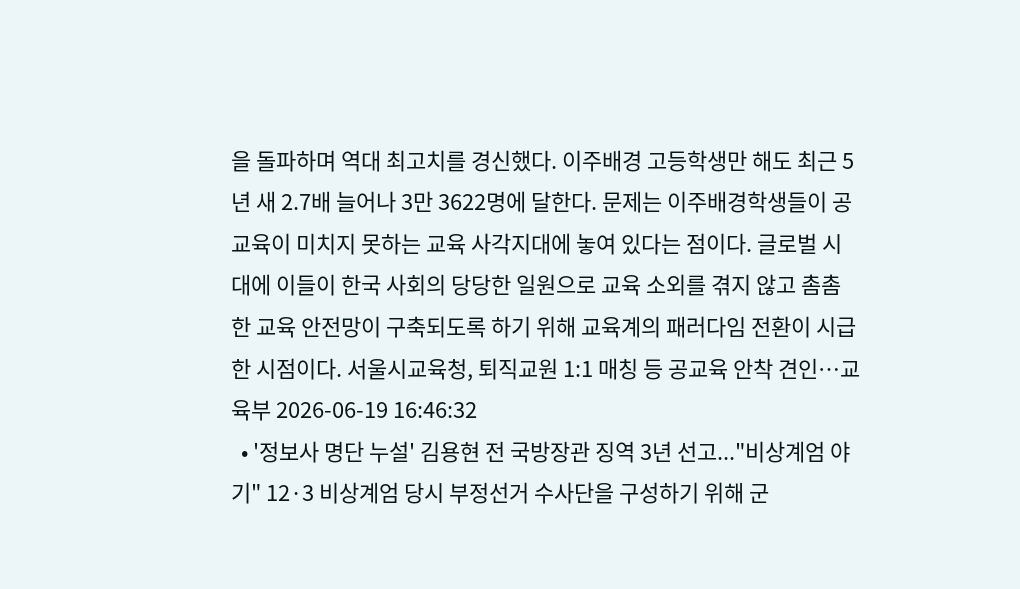을 돌파하며 역대 최고치를 경신했다. 이주배경 고등학생만 해도 최근 5년 새 2.7배 늘어나 3만 3622명에 달한다. 문제는 이주배경학생들이 공교육이 미치지 못하는 교육 사각지대에 놓여 있다는 점이다. 글로벌 시대에 이들이 한국 사회의 당당한 일원으로 교육 소외를 겪지 않고 촘촘한 교육 안전망이 구축되도록 하기 위해 교육계의 패러다임 전환이 시급한 시점이다. 서울시교육청, 퇴직교원 1:1 매칭 등 공교육 안착 견인…교육부 2026-06-19 16:46:32
  • '정보사 명단 누설' 김용현 전 국방장관 징역 3년 선고..."비상계엄 야기" 12·3 비상계엄 당시 부정선거 수사단을 구성하기 위해 군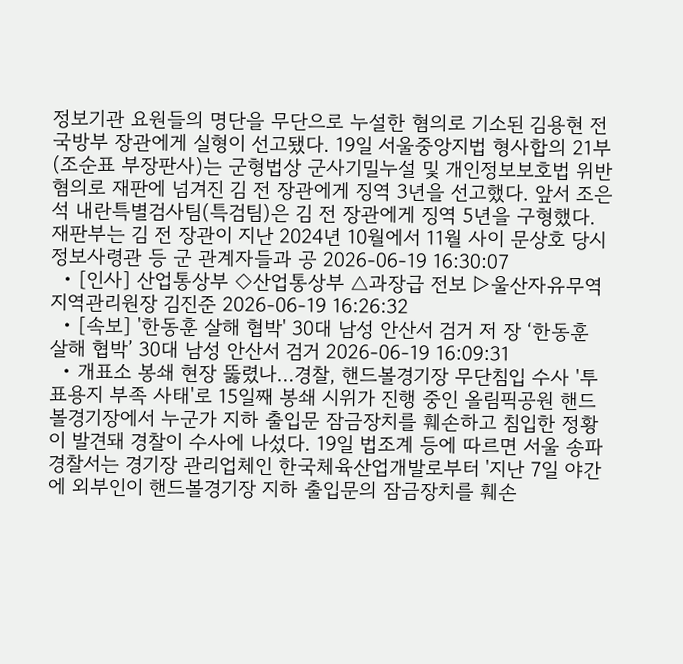정보기관 요원들의 명단을 무단으로 누설한 혐의로 기소된 김용현 전 국방부 장관에게 실형이 선고됐다. 19일 서울중앙지법 형사합의 21부(조순표 부장판사)는 군형법상 군사기밀누설 및 개인정보보호법 위반 혐의로 재판에 넘겨진 김 전 장관에게 징역 3년을 선고했다. 앞서 조은석 내란특별검사팀(특검팀)은 김 전 장관에게 징역 5년을 구형했다. 재판부는 김 전 장관이 지난 2024년 10월에서 11월 사이 문상호 당시 정보사령관 등 군 관계자들과 공 2026-06-19 16:30:07
  • [인사] 산업통상부 ◇산업통상부 △과장급 전보 ▷울산자유무역지역관리원장 김진준 2026-06-19 16:26:32
  • [속보] '한동훈 살해 협박' 30대 남성 안산서 검거 저 장 ‘한동훈 살해 협박’ 30대 남성 안산서 검거 2026-06-19 16:09:31
  • 개표소 봉쇄 현장 뚫렸나…경찰, 핸드볼경기장 무단침입 수사 '투표용지 부족 사태'로 15일째 봉쇄 시위가 진행 중인 올림픽공원 핸드볼경기장에서 누군가 지하 출입문 잠금장치를 훼손하고 침입한 정황이 발견돼 경찰이 수사에 나섰다. 19일 법조계 등에 따르면 서울 송파경찰서는 경기장 관리업체인 한국체육산업개발로부터 '지난 7일 야간에 외부인이 핸드볼경기장 지하 출입문의 잠금장치를 훼손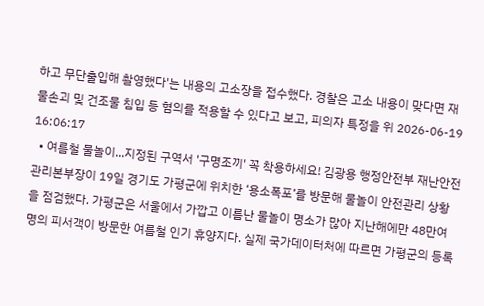하고 무단출입해 촬영했다'는 내용의 고소장을 접수했다. 경찰은 고소 내용이 맞다면 재물손괴 및 건조물 침입 등 혐의를 적용할 수 있다고 보고, 피의자 특정을 위 2026-06-19 16:06:17
  • 여름철 물놀이...지정된 구역서 '구명조끼' 꼭 착용하세요! 김광용 행정안전부 재난안전관리본부장이 19일 경기도 가평군에 위치한 ‘용소폭포’를 방문해 물놀이 안전관리 상황을 점검했다. 가평군은 서울에서 가깝고 이름난 물놀이 명소가 많아 지난해에만 48만여 명의 피서객이 방문한 여름철 인기 휴양지다. 실제 국가데이터처에 따르면 가평군의 등록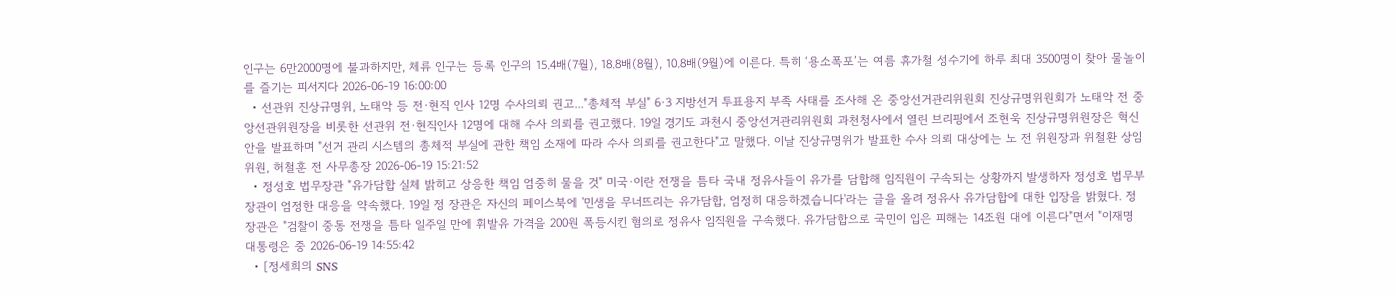인구는 6만2000명에 불과하지만, 체류 인구는 등록 인구의 15.4배(7월), 18.8배(8월), 10.8배(9월)에 이른다. 특히 ‘용소폭포’는 여름 휴가철 성수기에 하루 최대 3500명이 찾아 물놀이를 즐기는 피서지다 2026-06-19 16:00:00
  • 선관위 진상규명위, 노태악 등 전·현직 인사 12명 수사의뢰 권고..."총체적 부실" 6·3 지방선거 투표용지 부족 사태를 조사해 온 중앙선거관리위원회 진상규명위원회가 노태악 전 중앙선관위원장을 비롯한 선관위 전·현직인사 12명에 대해 수사 의뢰를 권고했다. 19일 경기도 과천시 중앙선거관리위원회 과천청사에서 열린 브리핑에서 조현욱 진상규명위원장은 혁신안을 발표하며 "선거 관리 시스템의 총체적 부실에 관한 책임 소재에 따라 수사 의뢰를 권고한다"고 말했다. 이날 진상규명위가 발표한 수사 의뢰 대상에는 노 전 위원장과 위철환 상임위원, 허철훈 전 사무총장 2026-06-19 15:21:52
  • 정성호 법무장관 "유가담합 실체 밝히고 상응한 책임 엄중히 물을 것" 미국·이란 전쟁을 틈타 국내 정유사들이 유가를 담합해 임직원이 구속되는 상황까지 발생하자 정성호 법무부장관이 엄정한 대응을 약속했다. 19일 정 장관은 자신의 페이스북에 '민생을 무너뜨리는 유가담합, 엄정히 대응하겠습니다'라는 글을 올려 정유사 유가담합에 대한 입장을 밝혔다. 정 장관은 "검찰이 중동 전쟁을 틈타 일주일 만에 휘발유 가격을 200원 폭등시킨 혐의로 정유사 임직원을 구속했다. 유가담합으로 국민이 입은 피해는 14조원 대에 이른다"면서 "이재명 대통령은 중 2026-06-19 14:55:42
  • [정세희의 SNS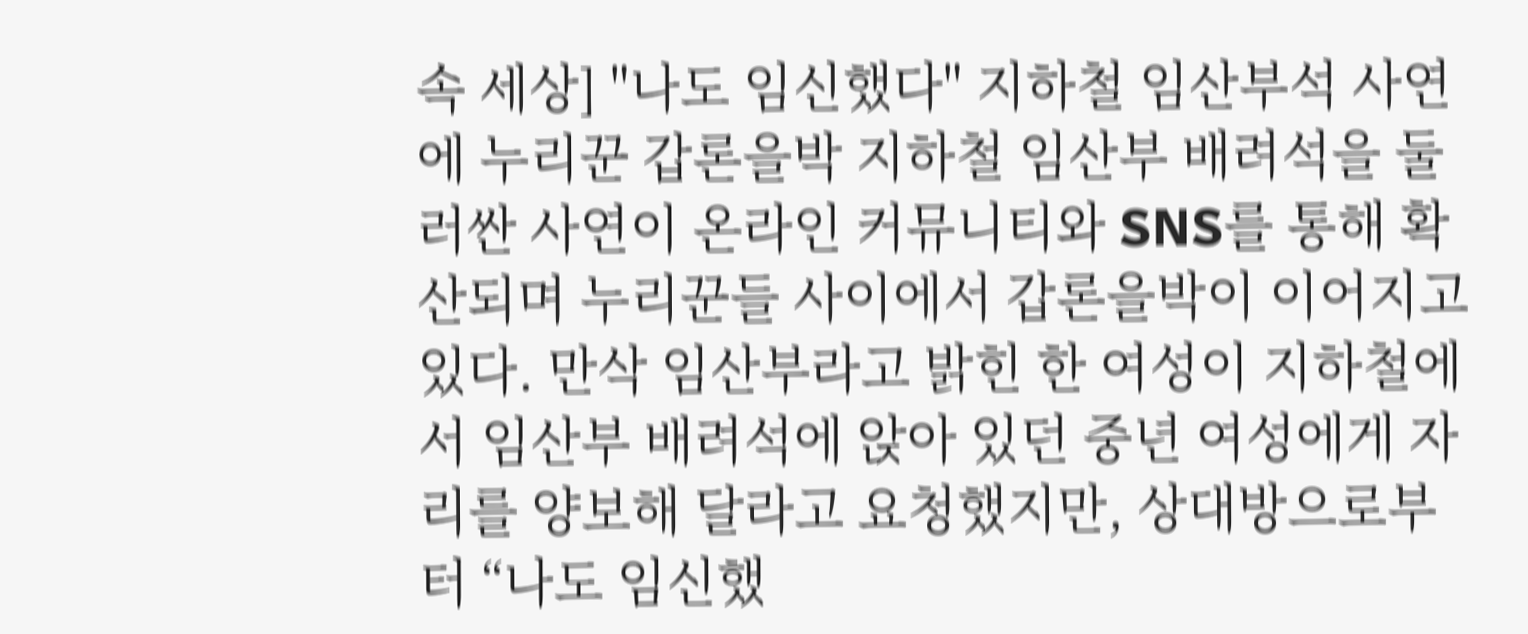속 세상] "나도 임신했다" 지하철 임산부석 사연에 누리꾼 갑론을박 지하철 임산부 배려석을 둘러싼 사연이 온라인 커뮤니티와 SNS를 통해 확산되며 누리꾼들 사이에서 갑론을박이 이어지고 있다. 만삭 임산부라고 밝힌 한 여성이 지하철에서 임산부 배려석에 앉아 있던 중년 여성에게 자리를 양보해 달라고 요청했지만, 상대방으로부터 “나도 임신했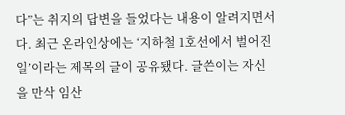다”는 취지의 답변을 들었다는 내용이 알려지면서다. 최근 온라인상에는 ‘지하철 1호선에서 벌어진 일’이라는 제목의 글이 공유됐다. 글쓴이는 자신을 만삭 임산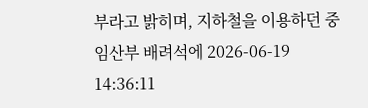부라고 밝히며, 지하철을 이용하던 중 임산부 배려석에 2026-06-19 14:36:11